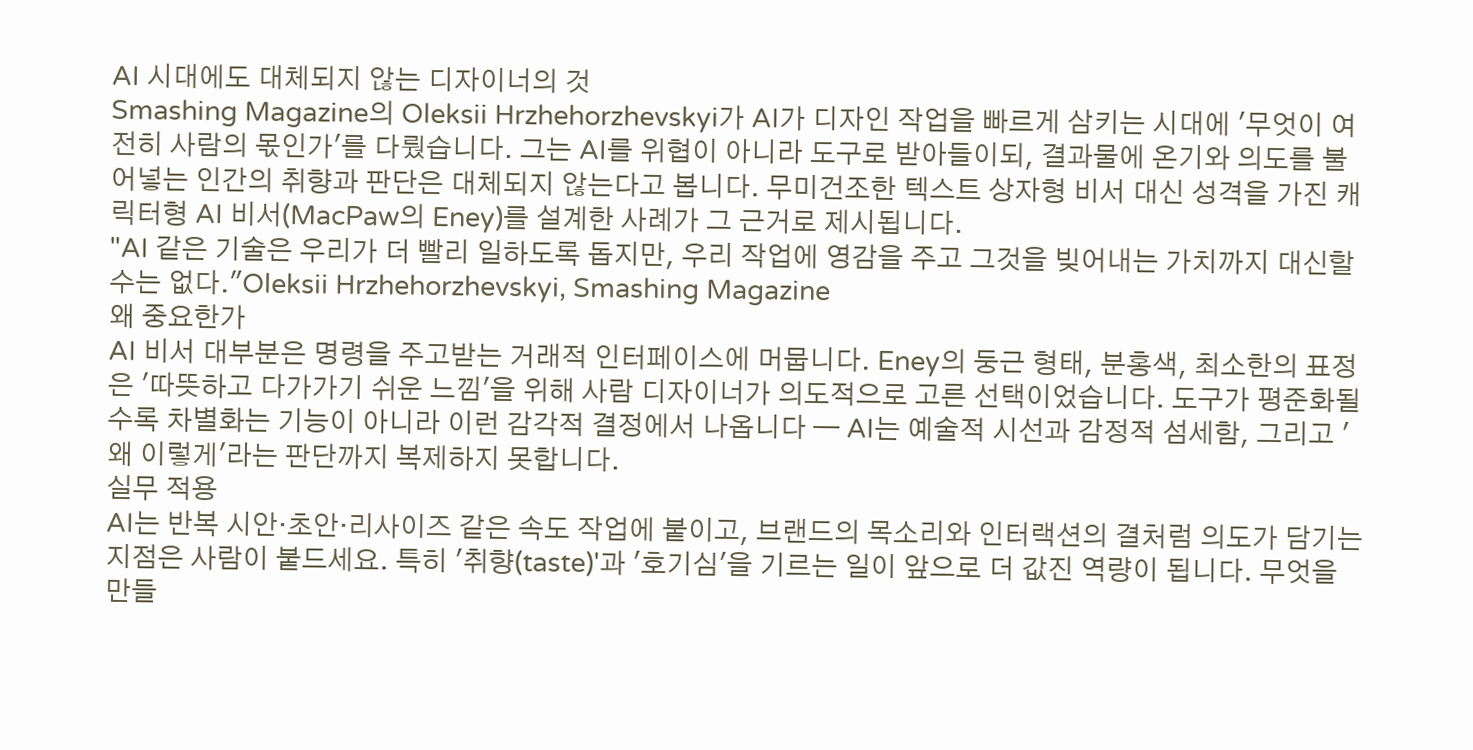AI 시대에도 대체되지 않는 디자이너의 것
Smashing Magazine의 Oleksii Hrzhehorzhevskyi가 AI가 디자인 작업을 빠르게 삼키는 시대에 '무엇이 여전히 사람의 몫인가'를 다뤘습니다. 그는 AI를 위협이 아니라 도구로 받아들이되, 결과물에 온기와 의도를 불어넣는 인간의 취향과 판단은 대체되지 않는다고 봅니다. 무미건조한 텍스트 상자형 비서 대신 성격을 가진 캐릭터형 AI 비서(MacPaw의 Eney)를 설계한 사례가 그 근거로 제시됩니다.
"AI 같은 기술은 우리가 더 빨리 일하도록 돕지만, 우리 작업에 영감을 주고 그것을 빚어내는 가치까지 대신할 수는 없다."Oleksii Hrzhehorzhevskyi, Smashing Magazine
왜 중요한가
AI 비서 대부분은 명령을 주고받는 거래적 인터페이스에 머뭅니다. Eney의 둥근 형태, 분홍색, 최소한의 표정은 '따뜻하고 다가가기 쉬운 느낌'을 위해 사람 디자이너가 의도적으로 고른 선택이었습니다. 도구가 평준화될수록 차별화는 기능이 아니라 이런 감각적 결정에서 나옵니다 — AI는 예술적 시선과 감정적 섬세함, 그리고 '왜 이렇게'라는 판단까지 복제하지 못합니다.
실무 적용
AI는 반복 시안·초안·리사이즈 같은 속도 작업에 붙이고, 브랜드의 목소리와 인터랙션의 결처럼 의도가 담기는 지점은 사람이 붙드세요. 특히 '취향(taste)'과 '호기심'을 기르는 일이 앞으로 더 값진 역량이 됩니다. 무엇을 만들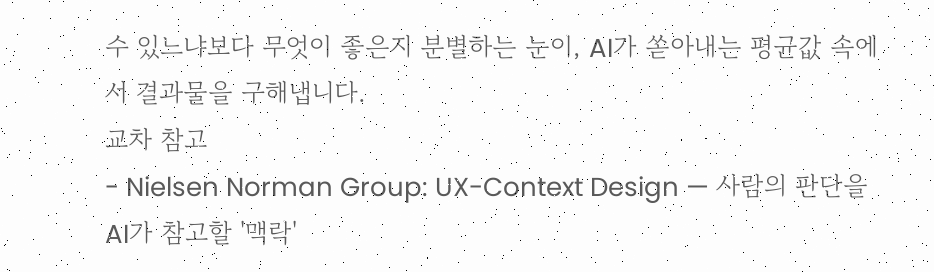수 있느냐보다 무엇이 좋은지 분별하는 눈이, AI가 쏟아내는 평균값 속에서 결과물을 구해냅니다.
교차 참고
- Nielsen Norman Group: UX-Context Design — 사람의 판단을 AI가 참고할 '맥락'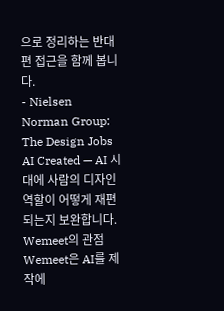으로 정리하는 반대편 접근을 함께 봅니다.
- Nielsen Norman Group: The Design Jobs AI Created — AI 시대에 사람의 디자인 역할이 어떻게 재편되는지 보완합니다.
Wemeet의 관점
Wemeet은 AI를 제작에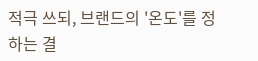적극 쓰되, 브랜드의 '온도'를 정하는 결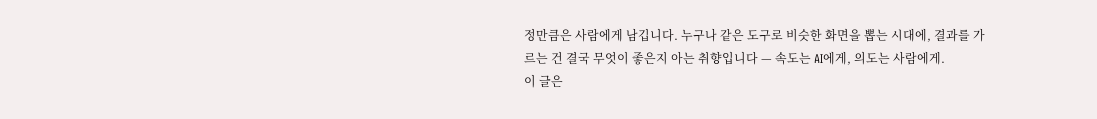정만큼은 사람에게 남깁니다. 누구나 같은 도구로 비슷한 화면을 뽑는 시대에, 결과를 가르는 건 결국 무엇이 좋은지 아는 취향입니다 — 속도는 AI에게, 의도는 사람에게.
이 글은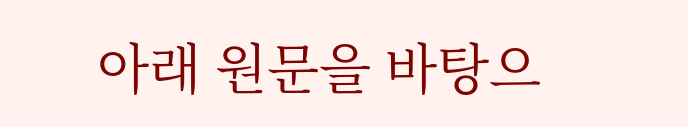아래 원문을 바탕으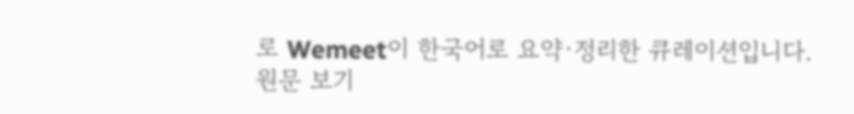로 Wemeet이 한국어로 요약·정리한 큐레이션입니다.
원문 보기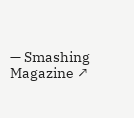— Smashing Magazine ↗